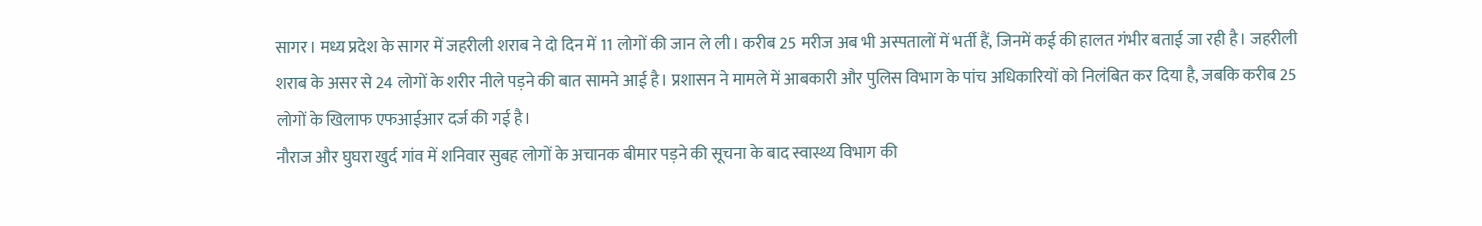सागर। मध्य प्रदेश के सागर में जहरीली शराब ने दो दिन में 11 लोगों की जान ले ली। करीब 25 मरीज अब भी अस्पतालों में भर्ती हैं, जिनमें कई की हालत गंभीर बताई जा रही है। जहरीली शराब के असर से 24 लोगों के शरीर नीले पड़ने की बात सामने आई है। प्रशासन ने मामले में आबकारी और पुलिस विभाग के पांच अधिकारियों को निलंबित कर दिया है, जबकि करीब 25 लोगों के खिलाफ एफआईआर दर्ज की गई है।
नौराज और घुघरा खुर्द गांव में शनिवार सुबह लोगों के अचानक बीमार पड़ने की सूचना के बाद स्वास्थ्य विभाग की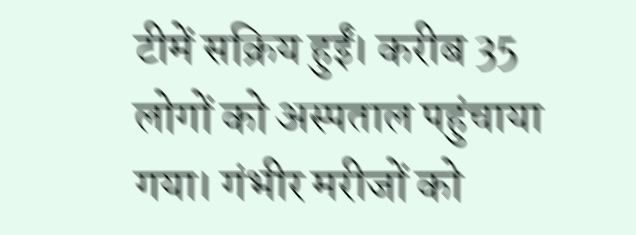टीमें सक्रिय हुईं। करीब 35 लोगों को अस्पताल पहुंचाया गया। गंभीर मरीजों को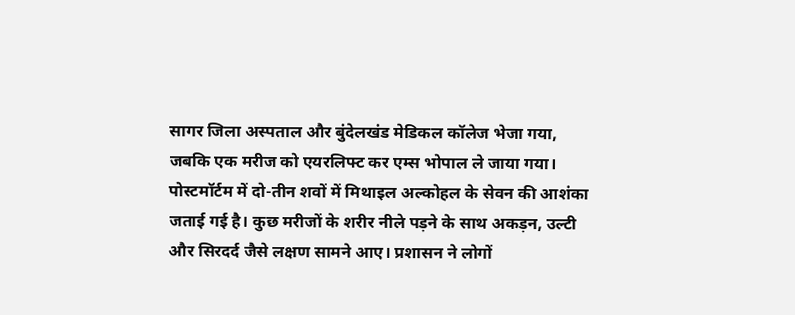सागर जिला अस्पताल और बुंदेलखंड मेडिकल कॉलेज भेजा गया, जबकि एक मरीज को एयरलिफ्ट कर एम्स भोपाल ले जाया गया।
पोस्टमॉर्टम में दो-तीन शवों में मिथाइल अल्कोहल के सेवन की आशंका जताई गई है। कुछ मरीजों के शरीर नीले पड़ने के साथ अकड़न, उल्टी और सिरदर्द जैसे लक्षण सामने आए। प्रशासन ने लोगों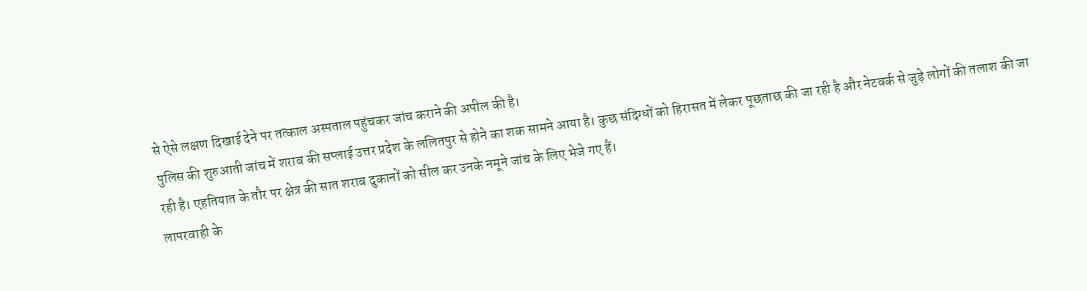से ऐसे लक्षण दिखाई देने पर तत्काल अस्पताल पहुंचकर जांच कराने की अपील की है।
पुलिस की शुरुआती जांच में शराब की सप्लाई उत्तर प्रदेश के ललितपुर से होने का शक सामने आया है। कुछ संदिग्धों को हिरासत में लेकर पूछताछ की जा रही है और नेटवर्क से जुड़े लोगों की तलाश की जा रही है। एहतियात के तौर पर क्षेत्र की सात शराब दुकानों को सील कर उनके नमूने जांच के लिए भेजे गए हैं।
लापरवाही के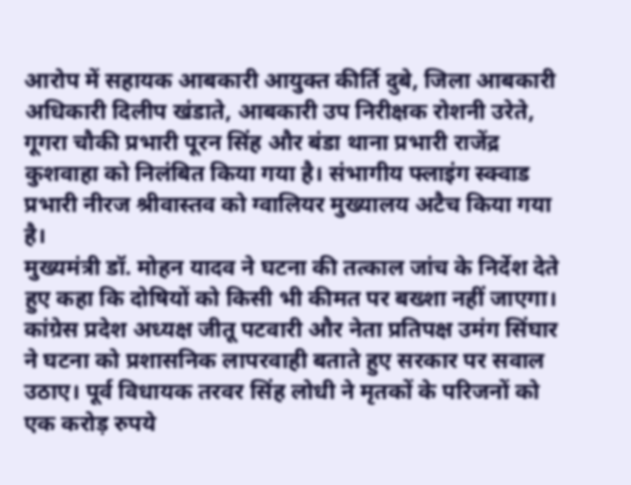आरोप में सहायक आबकारी आयुक्त कीर्ति दुबे, जिला आबकारी अधिकारी दिलीप खंडाते, आबकारी उप निरीक्षक रोशनी उरेते, गूगरा चौकी प्रभारी पूरन सिंह और बंडा थाना प्रभारी राजेंद्र कुशवाहा को निलंबित किया गया है। संभागीय फ्लाइंग स्क्वाड प्रभारी नीरज श्रीवास्तव को ग्वालियर मुख्यालय अटैच किया गया है।
मुख्यमंत्री डॉ. मोहन यादव ने घटना की तत्काल जांच के निर्देश देते हुए कहा कि दोषियों को किसी भी कीमत पर बख्शा नहीं जाएगा। कांग्रेस प्रदेश अध्यक्ष जीतू पटवारी और नेता प्रतिपक्ष उमंग सिंघार ने घटना को प्रशासनिक लापरवाही बताते हुए सरकार पर सवाल उठाए। पूर्व विधायक तरवर सिंह लोधी ने मृतकों के परिजनों को एक करोड़ रुपये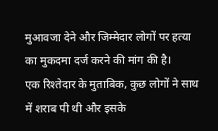मुआवजा देने और जिम्मेदार लोगों पर हत्या का मुकदमा दर्ज करने की मांग की है।
एक रिश्तेदार के मुताबिक, कुछ लोगों ने साथ में शराब पी थी और इसके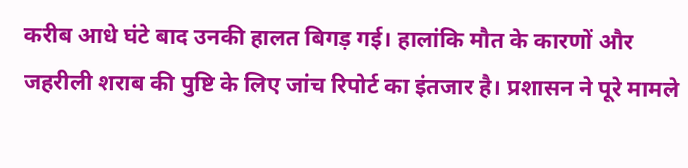करीब आधे घंटे बाद उनकी हालत बिगड़ गई। हालांकि मौत के कारणों और जहरीली शराब की पुष्टि के लिए जांच रिपोर्ट का इंतजार है। प्रशासन ने पूरे मामले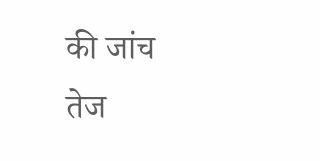की जांच तेज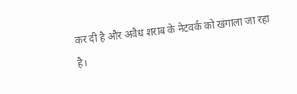कर दी है और अवैध शराब के नेटवर्क को खंगाला जा रहा है।